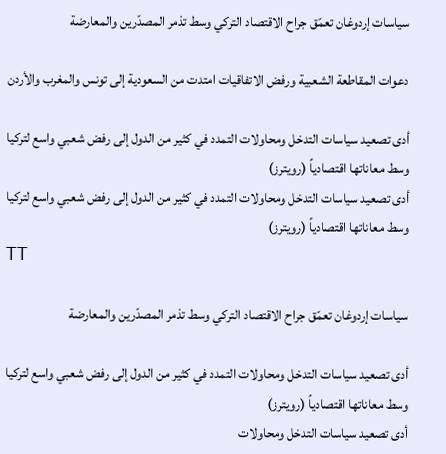سياسات إردوغان تعمّق جراح الاقتصاد التركي وسط تذمر المصدّرين والمعارضة

دعوات المقاطعة الشعبية ورفض الاتفاقيات امتدت من السعودية إلى تونس والمغرب والأردن

أدى تصعيد سياسات التدخل ومحاولات التمدد في كثير من الدول إلى رفض شعبي واسع لتركيا وسط معاناتها اقتصادياً (رويترز)
أدى تصعيد سياسات التدخل ومحاولات التمدد في كثير من الدول إلى رفض شعبي واسع لتركيا وسط معاناتها اقتصادياً (رويترز)
TT

سياسات إردوغان تعمّق جراح الاقتصاد التركي وسط تذمر المصدّرين والمعارضة

أدى تصعيد سياسات التدخل ومحاولات التمدد في كثير من الدول إلى رفض شعبي واسع لتركيا وسط معاناتها اقتصادياً (رويترز)
أدى تصعيد سياسات التدخل ومحاولات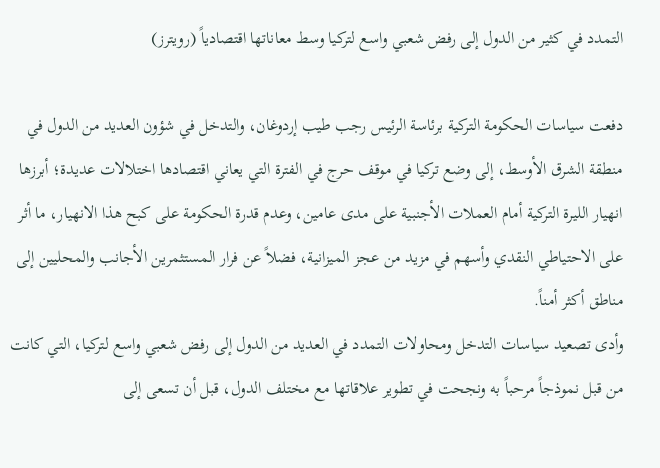التمدد في كثير من الدول إلى رفض شعبي واسع لتركيا وسط معاناتها اقتصادياً (رويترز)

دفعت سياسات الحكومة التركية برئاسة الرئيس رجب طيب إردوغان، والتدخل في شؤون العديد من الدول في منطقة الشرق الأوسط، إلى وضع تركيا في موقف حرج في الفترة التي يعاني اقتصادها اختلالات عديدة؛ أبرزها انهيار الليرة التركية أمام العملات الأجنبية على مدى عامين، وعدم قدرة الحكومة على كبح هذا الانهيار، ما أثر على الاحتياطي النقدي وأسهم في مزيد من عجز الميزانية، فضلاً عن فرار المستثمرين الأجانب والمحليين إلى مناطق أكثر أمناً.
وأدى تصعيد سياسات التدخل ومحاولات التمدد في العديد من الدول إلى رفض شعبي واسع لتركيا، التي كانت من قبل نموذجاً مرحباً به ونجحت في تطوير علاقاتها مع مختلف الدول، قبل أن تسعى إلى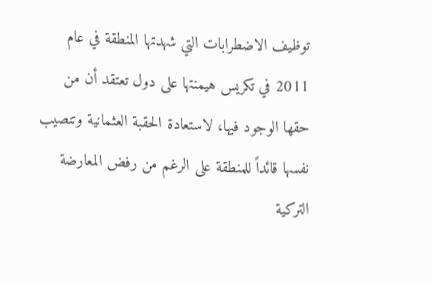توظيف الاضطرابات التي شهدتها المنطقة في عام 2011 في تكريس هيمنتها على دول تعتقد أن من حقها الوجود فيها، لاستعادة الحقبة العثمانية وتنصيب نفسها قائداً للمنطقة على الرغم من رفض المعارضة التركية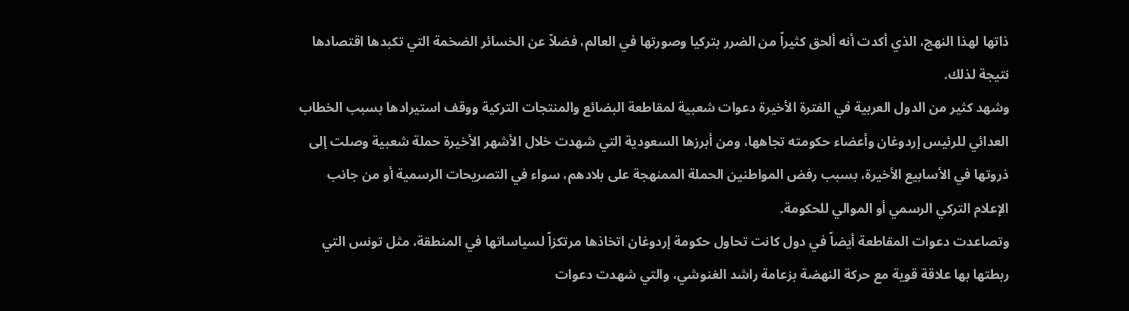ذاتها لهذا النهج، الذي أكدت أنه ألحق كثيراً من الضرر بتركيا وصورتها في العالم، فضلاً عن الخسائر الضخمة التي تكبدها اقتصادها نتيجة لذلك.
وشهد كثير من الدول العربية في الفترة الأخيرة دعوات شعبية لمقاطعة البضائع والمنتجات التركية ووقف استيرادها بسبب الخطاب العدائي للرئيس إردوغان وأعضاء حكومته تجاهها، ومن أبرزها السعودية التي شهدت خلال الأشهر الأخيرة حملة شعبية وصلت إلى ذروتها في الأسابيع الأخيرة، بسبب رفض المواطنين الحملة الممنهجة على بلادهم، سواء في التصريحات الرسمية أو من جانب الإعلام التركي الرسمي أو الموالي للحكومة.
وتصاعدت دعوات المقاطعة أيضاً في دول كانت تحاول حكومة إردوغان اتخاذها مرتكزاً لسياساتها في المنطقة، مثل تونس التي ربطتها بها علاقة قوية مع حركة النهضة بزعامة راشد الغنوشي، والتي شهدت دعوات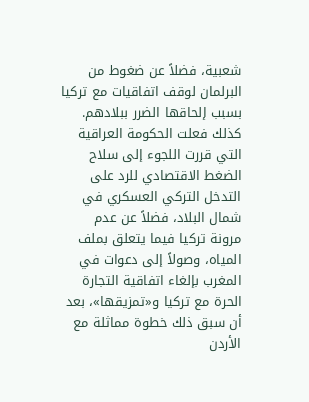شعبية، فضلاً عن ضغوط من البرلمان لوقف اتفاقيات مع تركيا بسبب إلحاقها الضرر ببلادهم.
كذلك فعلت الحكومة العراقية التي قررت اللجوء إلى سلاح الضغط الاقتصادي للرد على التدخل التركي العسكري في شمال البلاد، فضلاً عن عدم مرونة تركيا فيما يتعلق بملف المياه، وصولاً إلى دعوات في المغرب بإلغاء اتفاقية التجارة الحرة مع تركيا و«تمزيقها»، بعد أن سبق ذلك خطوة مماثلة مع الأردن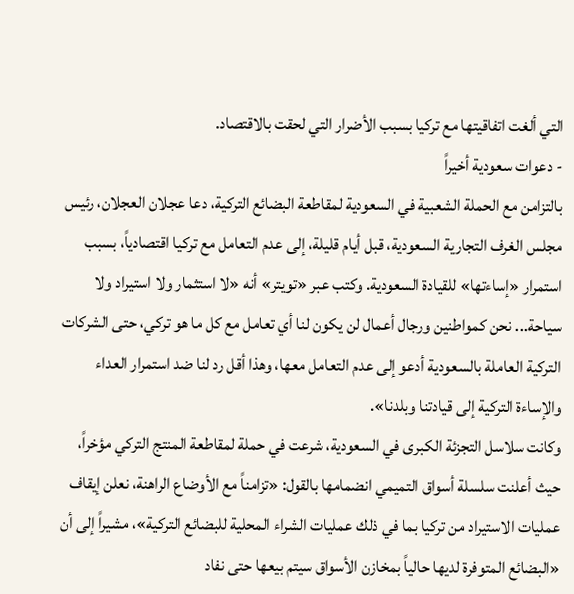التي ألغت اتفاقيتها مع تركيا بسبب الأضرار التي لحقت بالاقتصاد.
- دعوات سعودية أخيراً
بالتزامن مع الحملة الشعبية في السعودية لمقاطعة البضائع التركية، دعا عجلان العجلان، رئيس مجلس الغرف التجارية السعودية، قبل أيام قليلة، إلى عدم التعامل مع تركيا اقتصادياً، بسبب استمرار «إساءتها» للقيادة السعودية. وكتب عبر «تويتر» أنه «لا استثمار ولا استيراد ولا سياحة... نحن كمواطنين ورجال أعمال لن يكون لنا أي تعامل مع كل ما هو تركي، حتى الشركات التركية العاملة بالسعودية أدعو إلى عدم التعامل معها، وهذا أقل رد لنا ضد استمرار العداء والإساءة التركية إلى قيادتنا وبلدنا».
وكانت سلاسل التجزئة الكبرى في السعودية، شرعت في حملة لمقاطعة المنتج التركي مؤخراً، حيث أعلنت سلسلة أسواق التميمي انضمامها بالقول: «تزامناً مع الأوضاع الراهنة، نعلن إيقاف عمليات الاستيراد من تركيا بما في ذلك عمليات الشراء المحلية للبضائع التركية»، مشيراً إلى أن «البضائع المتوفرة لديها حالياً بمخازن الأسواق سيتم بيعها حتى نفاد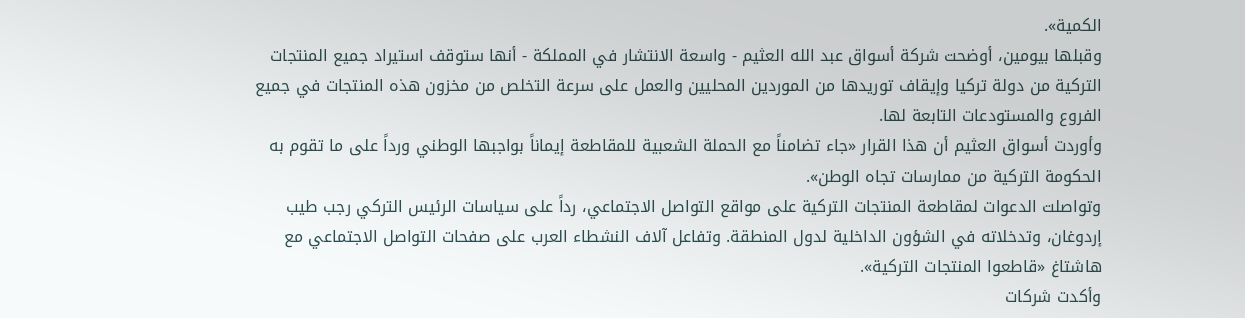الكمية».
وقبلها بيومين، أوضحت شركة أسواق عبد الله العثيم - واسعة الانتشار في المملكة - أنها ستوقف استيراد جميع المنتجات التركية من دولة تركيا وإيقاف توريدها من الموردين المحليين والعمل على سرعة التخلص من مخزون هذه المنتجات في جميع الفروع والمستودعات التابعة لها.
وأوردت أسواق العثيم أن هذا القرار «جاء تضامناً مع الحملة الشعبية للمقاطعة إيماناً بواجبها الوطني ورداً على ما تقوم به الحكومة التركية من ممارسات تجاه الوطن».
وتواصلت الدعوات لمقاطعة المنتجات التركية على مواقع التواصل الاجتماعي، رداً على سياسات الرئيس التركي رجب طيب إردوغان، وتدخلاته في الشؤون الداخلية لدول المنطقة. وتفاعل آلاف النشطاء العرب على صفحات التواصل الاجتماعي مع هاشتاغ «قاطعوا المنتجات التركية».
وأكدت شركات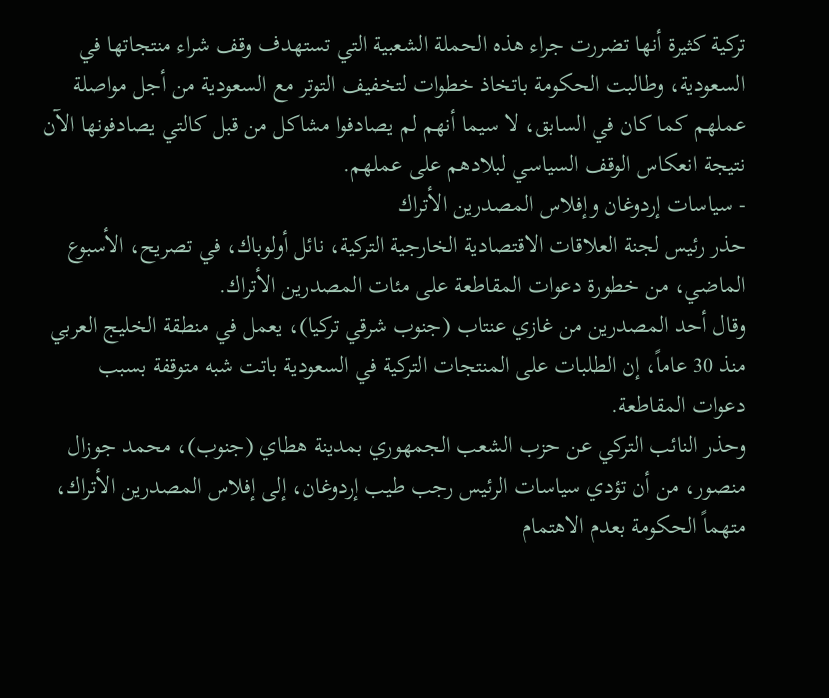تركية كثيرة أنها تضررت جراء هذه الحملة الشعبية التي تستهدف وقف شراء منتجاتها في السعودية، وطالبت الحكومة باتخاذ خطوات لتخفيف التوتر مع السعودية من أجل مواصلة عملهم كما كان في السابق، لا سيما أنهم لم يصادفوا مشاكل من قبل كالتي يصادفونها الآن نتيجة انعكاس الوقف السياسي لبلادهم على عملهم.
- سياسات إردوغان وإفلاس المصدرين الأتراك
حذر رئيس لجنة العلاقات الاقتصادية الخارجية التركية، نائل أولوباك، في تصريح، الأسبوع الماضي، من خطورة دعوات المقاطعة على مئات المصدرين الأتراك.
وقال أحد المصدرين من غازي عنتاب (جنوب شرقي تركيا)، يعمل في منطقة الخليج العربي منذ 30 عاماً، إن الطلبات على المنتجات التركية في السعودية باتت شبه متوقفة بسبب دعوات المقاطعة.
وحذر النائب التركي عن حزب الشعب الجمهوري بمدينة هطاي (جنوب)، محمد جوزال منصور، من أن تؤدي سياسات الرئيس رجب طيب إردوغان، إلى إفلاس المصدرين الأتراك، متهماً الحكومة بعدم الاهتمام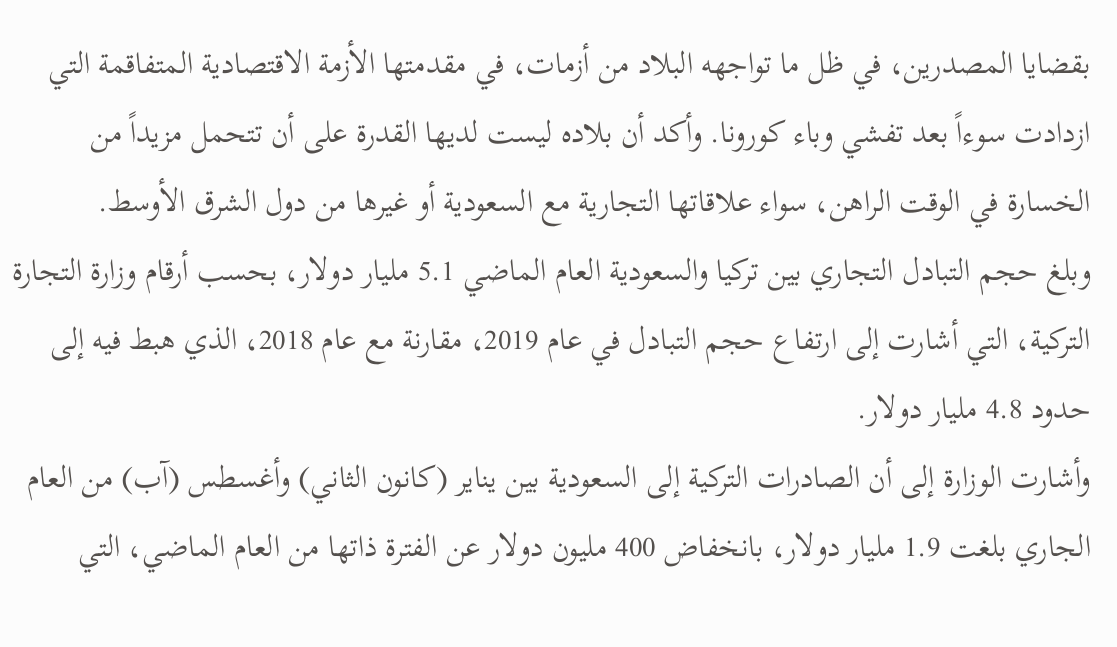بقضايا المصدرين، في ظل ما تواجهه البلاد من أزمات، في مقدمتها الأزمة الاقتصادية المتفاقمة التي ازدادت سوءاً بعد تفشي وباء كورونا. وأكد أن بلاده ليست لديها القدرة على أن تتحمل مزيداً من الخسارة في الوقت الراهن، سواء علاقاتها التجارية مع السعودية أو غيرها من دول الشرق الأوسط.
وبلغ حجم التبادل التجاري بين تركيا والسعودية العام الماضي 5.1 مليار دولار، بحسب أرقام وزارة التجارة التركية، التي أشارت إلى ارتفاع حجم التبادل في عام 2019، مقارنة مع عام 2018، الذي هبط فيه إلى حدود 4.8 مليار دولار.
وأشارت الوزارة إلى أن الصادرات التركية إلى السعودية بين يناير (كانون الثاني) وأغسطس (آب) من العام الجاري بلغت 1.9 مليار دولار، بانخفاض 400 مليون دولار عن الفترة ذاتها من العام الماضي، التي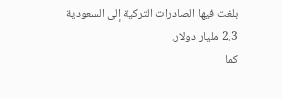بلغت فيها الصادرات التركية إلى السعودية 2.3 مليار دولار.
كما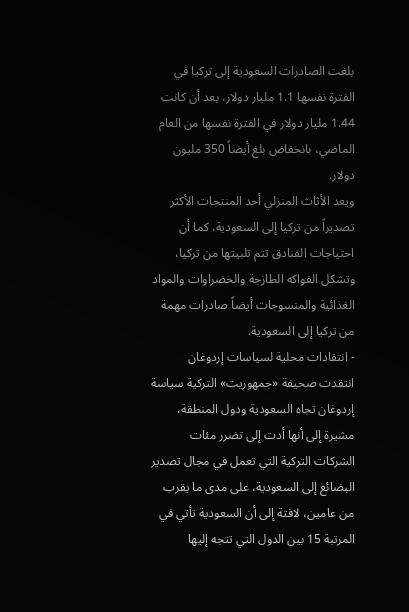بلغت الصادرات السعودية إلى تركيا في الفترة نفسها 1.1 مليار دولار، بعد أن كانت 1.44 مليار دولار في الفترة نفسها من العام الماضي، بانخفاض بلغ أيضاً 350 مليون دولار.
ويعد الأثاث المنزلي أحد المنتجات الأكثر تصديراً من تركيا إلى السعودية، كما أن احتياجات الفنادق تتم تلبيتها من تركيا، وتشكل الفواكه الطازجة والخضراوات والمواد الغذائية والمنسوجات أيضاً صادرات مهمة من تركيا إلى السعودية.
- انتقادات محلية لسياسات إردوغان
انتقدت صحيفة «جمهوريت» التركية سياسة إردوغان تجاه السعودية ودول المنطقة، مشيرة إلى أنها أدت إلى تضرر مئات الشركات التركية التي تعمل في مجال تصدير البضائع إلى السعودية، على مدى ما يقرب من عامين، لافتة إلى أن السعودية تأتي في المرتبة 15 بين الدول التي تتجه إليها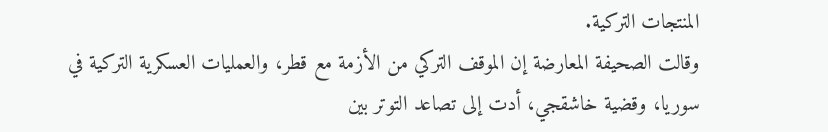المنتجات التركية.
وقالت الصحيفة المعارضة إن الموقف التركي من الأزمة مع قطر، والعمليات العسكرية التركية في سوريا، وقضية خاشقجي، أدت إلى تصاعد التوتر بين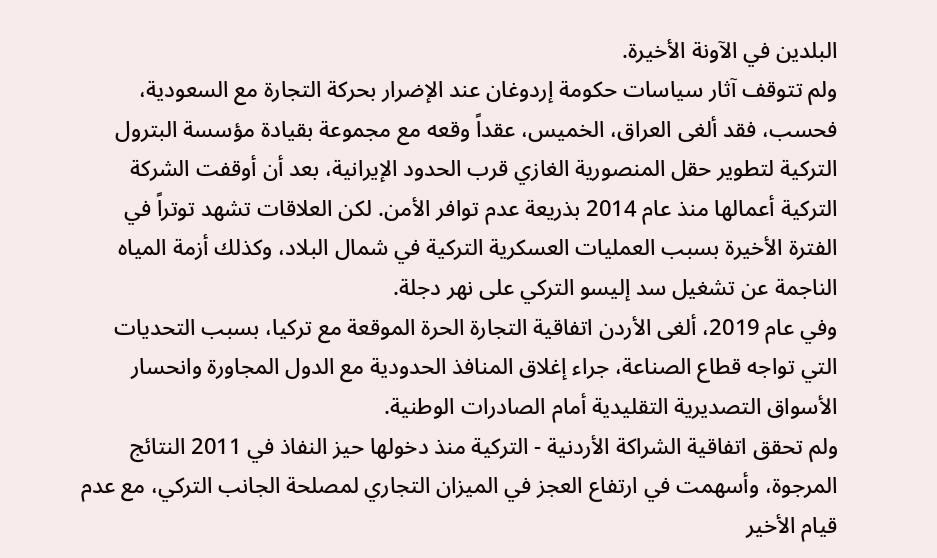البلدين في الآونة الأخيرة.
ولم تتوقف آثار سياسات حكومة إردوغان عند الإضرار بحركة التجارة مع السعودية، فحسب، فقد ألغى العراق، الخميس، عقداً وقعه مع مجموعة بقيادة مؤسسة البترول التركية لتطوير حقل المنصورية الغازي قرب الحدود الإيرانية، بعد أن أوقفت الشركة التركية أعمالها منذ عام 2014 بذريعة عدم توافر الأمن. لكن العلاقات تشهد توتراً في الفترة الأخيرة بسبب العمليات العسكرية التركية في شمال البلاد، وكذلك أزمة المياه الناجمة عن تشغيل سد إليسو التركي على نهر دجلة.
وفي عام 2019، ألغى الأردن اتفاقية التجارة الحرة الموقعة مع تركيا، بسبب التحديات التي تواجه قطاع الصناعة، جراء إغلاق المنافذ الحدودية مع الدول المجاورة وانحسار الأسواق التصديرية التقليدية أمام الصادرات الوطنية.
ولم تحقق اتفاقية الشراكة الأردنية - التركية منذ دخولها حيز النفاذ في 2011 النتائج المرجوة، وأسهمت في ارتفاع العجز في الميزان التجاري لمصلحة الجانب التركي، مع عدم قيام الأخير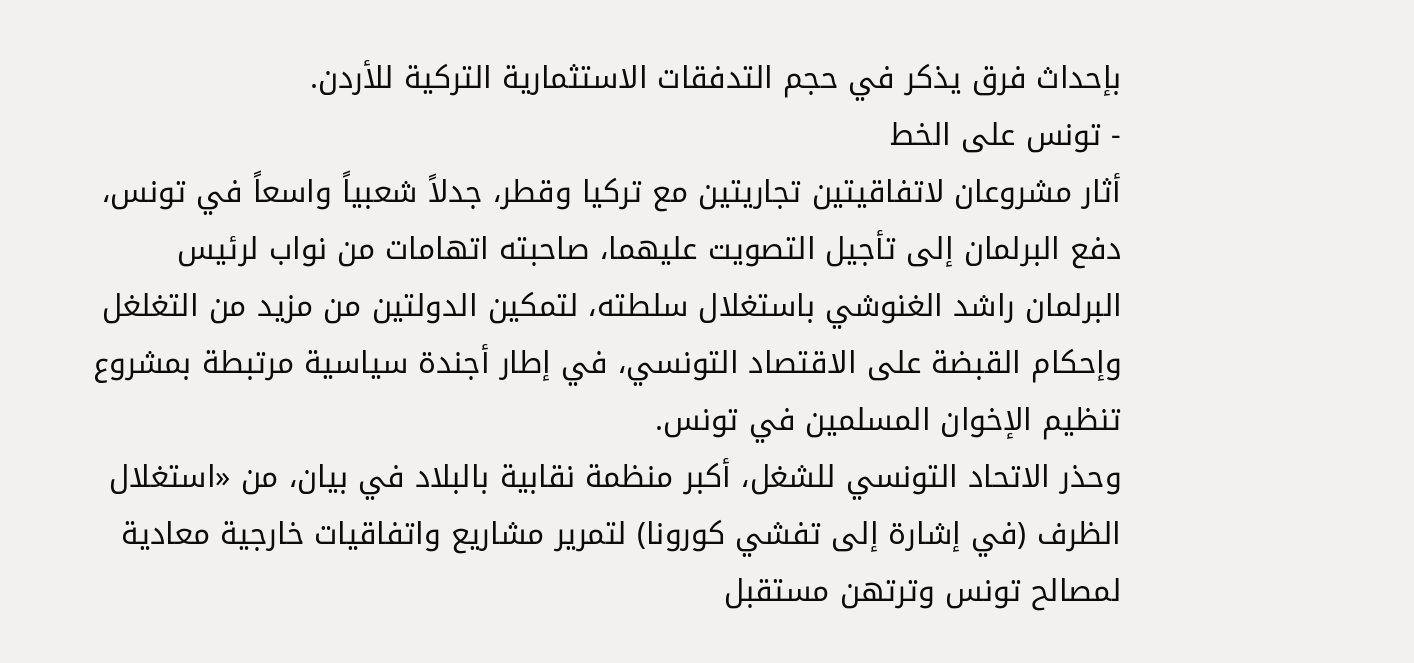بإحداث فرق يذكر في حجم التدفقات الاستثمارية التركية للأردن.
- تونس على الخط
أثار مشروعان لاتفاقيتين تجاريتين مع تركيا وقطر، جدلاً شعبياً واسعاً في تونس، دفع البرلمان إلى تأجيل التصويت عليهما، صاحبته اتهامات من نواب لرئيس البرلمان راشد الغنوشي باستغلال سلطته، لتمكين الدولتين من مزيد من التغلغل وإحكام القبضة على الاقتصاد التونسي، في إطار أجندة سياسية مرتبطة بمشروع تنظيم الإخوان المسلمين في تونس.
وحذر الاتحاد التونسي للشغل، أكبر منظمة نقابية بالبلاد في بيان، من «استغلال الظرف (في إشارة إلى تفشي كورونا) لتمرير مشاريع واتفاقيات خارجية معادية لمصالح تونس وترتهن مستقبل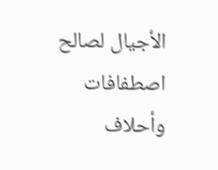الأجيال لصالح اصطفافات وأحلاف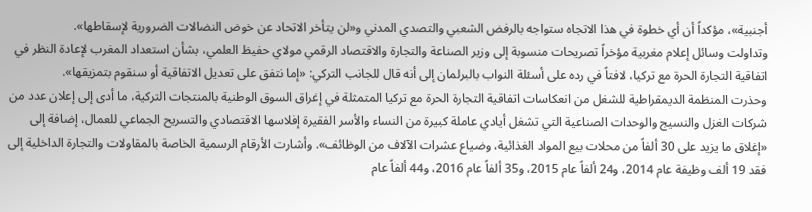أجنبية»، مؤكداً أن أي خطوة في هذا الاتجاه ستواجه بالرفض الشعبي والتصدي المدني و«لن يتأخر الاتحاد عن خوض النضالات الضرورية لإسقاطها».
وتداولت وسائل إعلام مغربية مؤخراً تصريحات منسوبة إلى وزير الصناعة والتجارة والاقتصاد الرقمي مولاي حفيظ العلمي، بشأن استعداد المغرب لإعادة النظر في اتفاقية التجارة الحرة مع تركيا، لافتاً في رده على أسئلة النواب بالبرلمان إلى أنه قال للجانب التركي: «إما نتفق على تعديل الاتفاقية أو سنقوم بتمزيقها».
وحذرت المنظمة الديمقراطية للشغل من انعكاسات اتفاقية التجارة الحرة مع تركيا المتمثلة في إغراق السوق الوطنية بالمنتجات التركية، ما أدى إلى إعلان عدد من شركات الغزل والنسيج والوحدات الصناعية التي تشغل أيادي عاملة كبيرة من النساء والأسر الفقيرة إفلاسها الاقتصادي والتسريح الجماعي للعمال، إضافة إلى «إغلاق ما يزيد على 30 ألفاً من محلات بيع المواد الغذائية، وضياع عشرات الآلاف من الوظائف». وأشارت الأرقام الرسمية الخاصة بالمقاولات والتجارة الداخلية إلى فقد 19 ألف وظيفة عام 2014، و24 ألفاً عام 2015، و35 ألفاً عام 2016، و44 ألفاً عام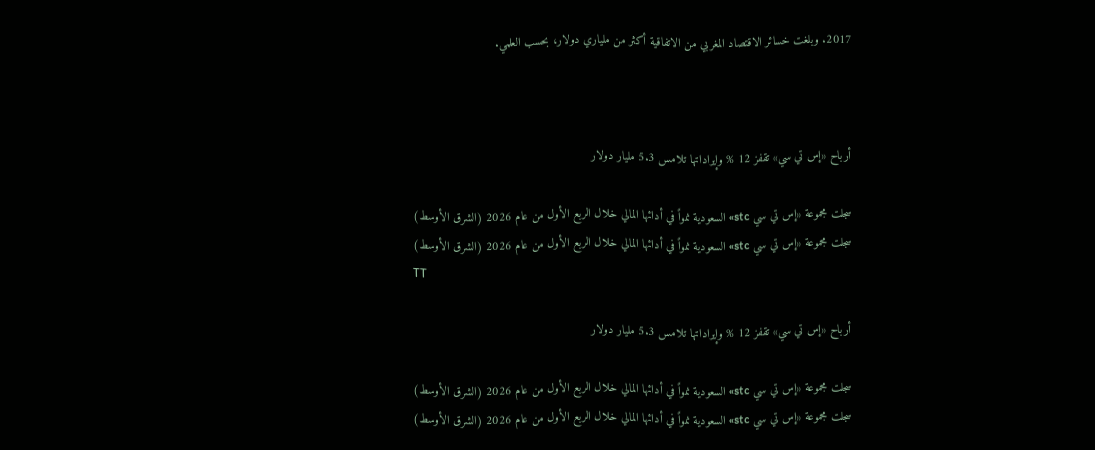2017. وبلغت خسائر الاقتصاد المغربي من الاتفاقية أكثر من ملياري دولار، بحسب العلمي.



أرباح «إس تي سي» تقفز 12 % وإيراداتها تلامس 5.3 مليار دولار

سجلت مجموعة «إس تي سي stc» السعودية نمواً في أدائها المالي خلال الربع الأول من عام 2026 (الشرق الأوسط)
سجلت مجموعة «إس تي سي stc» السعودية نمواً في أدائها المالي خلال الربع الأول من عام 2026 (الشرق الأوسط)
TT

أرباح «إس تي سي» تقفز 12 % وإيراداتها تلامس 5.3 مليار دولار

سجلت مجموعة «إس تي سي stc» السعودية نمواً في أدائها المالي خلال الربع الأول من عام 2026 (الشرق الأوسط)
سجلت مجموعة «إس تي سي stc» السعودية نمواً في أدائها المالي خلال الربع الأول من عام 2026 (الشرق الأوسط)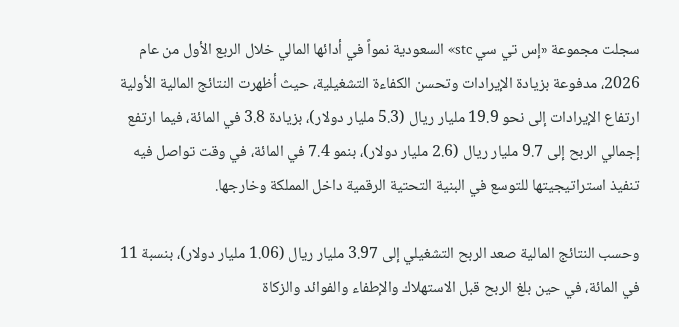سجلت مجموعة «إس تي سي stc» السعودية نمواً في أدائها المالي خلال الربع الأول من عام 2026، مدفوعة بزيادة الإيرادات وتحسن الكفاءة التشغيلية، حيث أظهرت النتائج المالية الأولية ارتفاع الإيرادات إلى نحو 19.9 مليار ريال (5.3 مليار دولار)، بزيادة 3.8 في المائة، فيما ارتفع إجمالي الربح إلى 9.7 مليار ريال (2.6 مليار دولار)، بنمو 7.4 في المائة، في وقت تواصل فيه تنفيذ استراتيجيتها للتوسع في البنية التحتية الرقمية داخل المملكة وخارجها.

وحسب النتائج المالية صعد الربح التشغيلي إلى 3.97 مليار ريال (1.06 مليار دولار)، بنسبة 11 في المائة، في حين بلغ الربح قبل الاستهلاك والإطفاء والفوائد والزكاة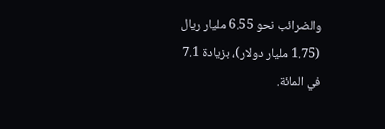والضرائب نحو 6.55 مليار ريال (1.75 مليار دولار)، بزيادة 7.1 في المائة.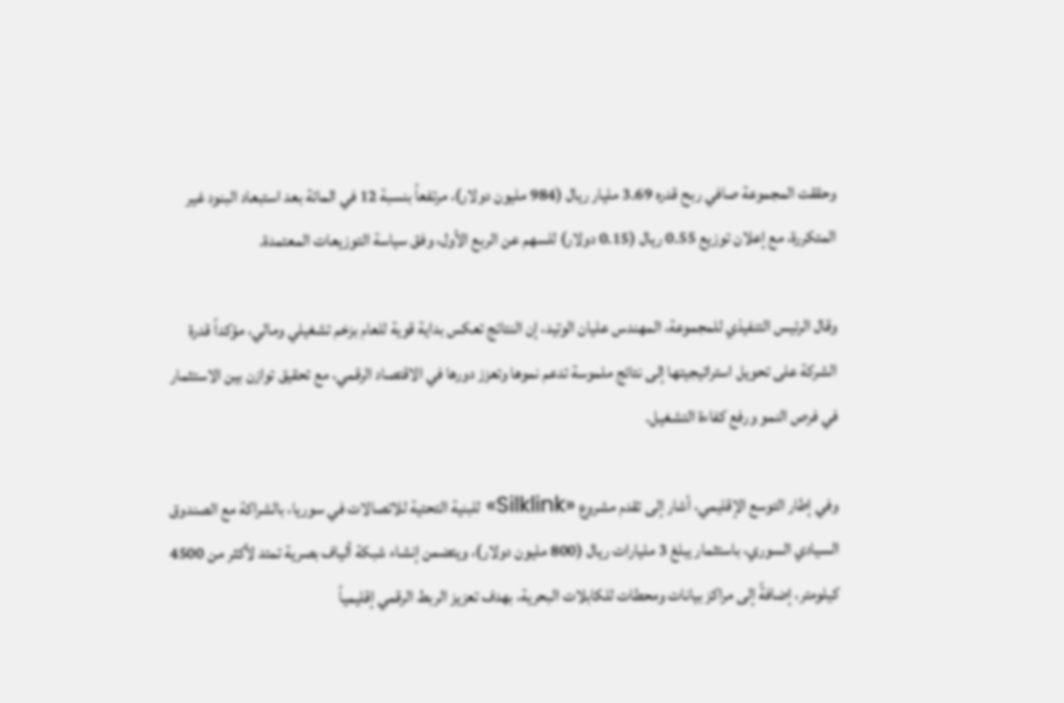وحققت المجموعة صافي ربح قدره 3.69 مليار ريال (984 مليون دولار)، مرتفعاً بنسبة 12 في المائة بعد استبعاد البنود غير المتكررة، مع إعلان توزيع 0.55 ريال (0.15 دولار) للسهم عن الربع الأول، وفق سياسة التوزيعات المعتمدة.

وقال الرئيس التنفيذي للمجموعة، المهندس عليان الوتيد، إن النتائج تعكس بداية قوية للعام بزخم تشغيلي ومالي، مؤكداً قدرة الشركة على تحويل استراتيجيتها إلى نتائج ملموسة تدعم نموها وتعزز دورها في الاقتصاد الرقمي، مع تحقيق توازن بين الاستثمار في فرص النمو ورفع كفاءة التشغيل.

وفي إطار التوسع الإقليمي، أشار إلى تقدم مشروع «Silklink» للبنية التحتية للاتصالات في سوريا، بالشراكة مع الصندوق السيادي السوري، باستثمار يبلغ 3 مليارات ريال (800 مليون دولار)، ويتضمن إنشاء شبكة ألياف بصرية تمتد لأكثر من 4500 كيلومتر، إضافةً إلى مراكز بيانات ومحطات للكابلات البحرية، بهدف تعزيز الربط الرقمي إقليمياً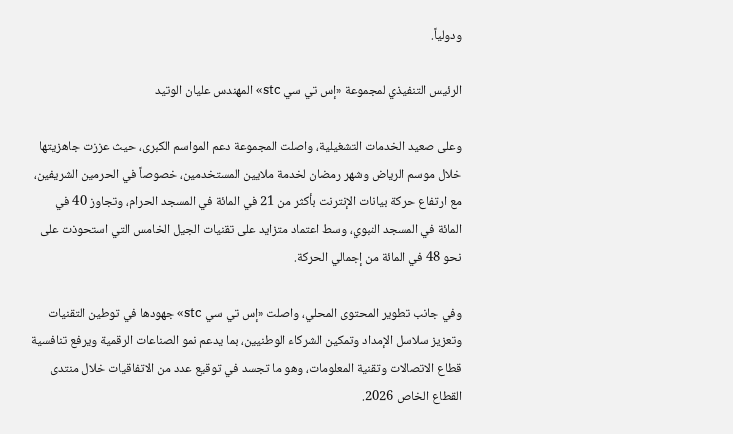ودولياً.

الرئيس التنفيذي لمجموعة «إس تي سي stc» المهندس عليان الوتيد

وعلى صعيد الخدمات التشغيلية، واصلت المجموعة دعم المواسم الكبرى، حيث عززت جاهزيتها خلال موسم الرياض وشهر رمضان لخدمة ملايين المستخدمين، خصوصاً في الحرمين الشريفين، مع ارتفاع حركة بيانات الإنترنت بأكثر من 21 في المائة في المسجد الحرام، وتجاوز 40 في المائة في المسجد النبوي، وسط اعتماد متزايد على تقنيات الجيل الخامس التي استحوذت على نحو 48 في المائة من إجمالي الحركة.

وفي جانب تطوير المحتوى المحلي، واصلت «إس تي سي stc» جهودها في توطين التقنيات وتعزيز سلاسل الإمداد وتمكين الشركاء الوطنيين، بما يدعم نمو الصناعات الرقمية ويرفع تنافسية قطاع الاتصالات وتقنية المعلومات، وهو ما تجسد في توقيع عدد من الاتفاقيات خلال منتدى القطاع الخاص 2026.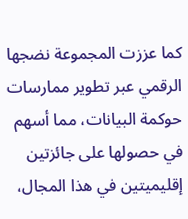كما عززت المجموعة نضجها الرقمي عبر تطوير ممارسات حوكمة البيانات، مما أسهم في حصولها على جائزتين إقليميتين في هذا المجال،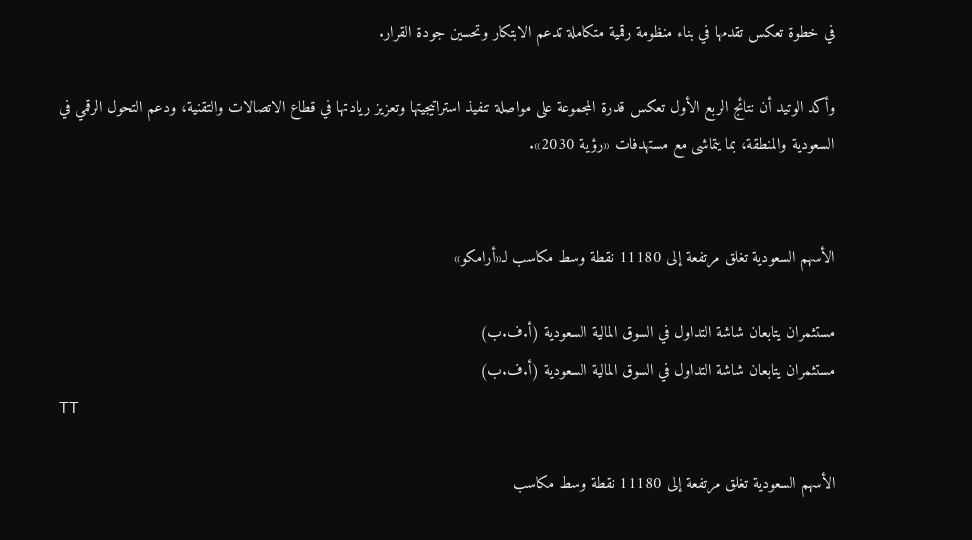في خطوة تعكس تقدمها في بناء منظومة رقمية متكاملة تدعم الابتكار وتحسين جودة القرار.

وأكد الوتيد أن نتائج الربع الأول تعكس قدرة المجموعة على مواصلة تنفيذ استراتيجيتها وتعزيز ريادتها في قطاع الاتصالات والتقنية، ودعم التحول الرقمي في السعودية والمنطقة، بما يتماشى مع مستهدفات «رؤية 2030».


الأسهم السعودية تغلق مرتفعة إلى 11180 نقطة وسط مكاسب لـ«أرامكو»

مستثمران يتابعان شاشة التداول في السوق المالية السعودية (أ.ف.ب)
مستثمران يتابعان شاشة التداول في السوق المالية السعودية (أ.ف.ب)
TT

الأسهم السعودية تغلق مرتفعة إلى 11180 نقطة وسط مكاسب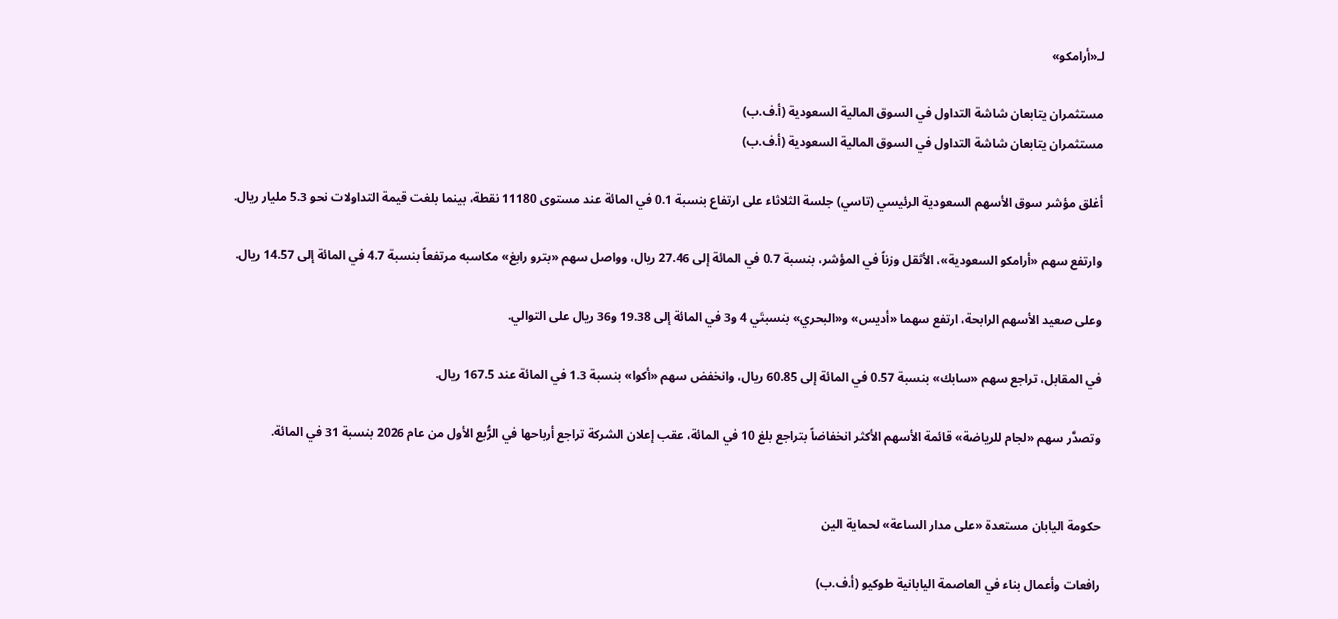لـ«أرامكو»

مستثمران يتابعان شاشة التداول في السوق المالية السعودية (أ.ف.ب)
مستثمران يتابعان شاشة التداول في السوق المالية السعودية (أ.ف.ب)

أغلق مؤشر سوق الأسهم السعودية الرئيسي (تاسي) جلسة الثلاثاء على ارتفاع بنسبة 0.1 في المائة عند مستوى 11180 نقطة، بينما بلغت قيمة التداولات نحو 5.3 مليار ريال.

وارتفع سهم «أرامكو السعودية»، الأثقل وزناً في المؤشر، بنسبة 0.7 في المائة إلى 27.46 ريال، وواصل سهم «بترو رابغ» مكاسبه مرتفعاً بنسبة 4.7 في المائة إلى 14.57 ريال.

وعلى صعيد الأسهم الرابحة، ارتفع سهما «أديس» و«البحري» بنسبتَي 4 و3 في المائة إلى 19.38 و36 ريال على التوالي.

في المقابل، تراجع سهم «سابك» بنسبة 0.57 في المائة إلى 60.85 ريال، وانخفض سهم «أكوا» بنسبة 1.3 في المائة عند 167.5 ريال.

وتصدَّر سهم «لجام للرياضة» قائمة الأسهم الأكثر انخفاضاً بتراجع بلغ 10 في المائة، عقب إعلان الشركة تراجع أرباحها في الرُّبع الأول من عام 2026 بنسبة 31 في المائة.


حكومة اليابان مستعدة «على مدار الساعة» لحماية الين

رافعات وأعمال بناء في العاصمة اليابانية طوكيو (أ.ف.ب)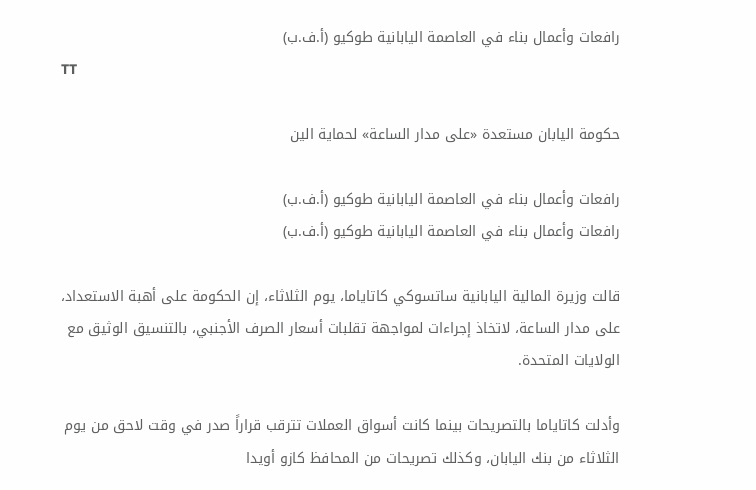رافعات وأعمال بناء في العاصمة اليابانية طوكيو (أ.ف.ب)
TT

حكومة اليابان مستعدة «على مدار الساعة» لحماية الين

رافعات وأعمال بناء في العاصمة اليابانية طوكيو (أ.ف.ب)
رافعات وأعمال بناء في العاصمة اليابانية طوكيو (أ.ف.ب)

قالت وزيرة المالية اليابانية ساتسوكي كاتاياما، يوم الثلاثاء، إن الحكومة على أهبة الاستعداد، على مدار الساعة، لاتخاذ إجراءات لمواجهة تقلبات أسعار الصرف الأجنبي، بالتنسيق الوثيق مع الولايات المتحدة.

وأدلت كاتاياما بالتصريحات بينما كانت أسواق العملات تترقب قراراً صدر في وقت لاحق من يوم الثلاثاء من بنك اليابان، وكذلك تصريحات من المحافظ كازو أويدا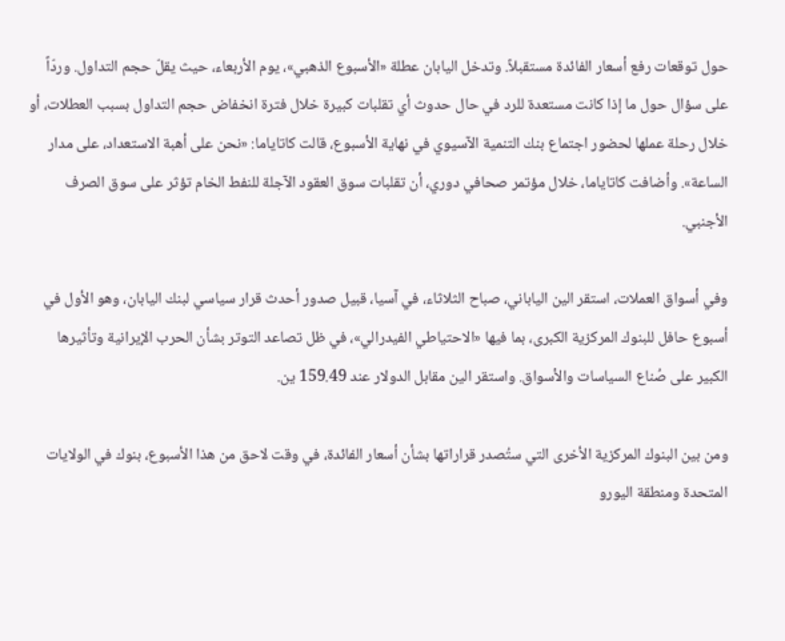حول توقعات رفع أسعار الفائدة مستقبلاً. وتدخل اليابان عطلة «الأسبوع الذهبي»، يوم الأربعاء، حيث يقلّ حجم التداول. وردّاً على سؤال حول ما إذا كانت مستعدة للرد في حال حدوث أي تقلبات كبيرة خلال فترة انخفاض حجم التداول بسبب العطلات، أو خلال رحلة عملها لحضور اجتماع بنك التنمية الآسيوي في نهاية الأسبوع، قالت كاتاياما: «نحن على أهبة الاستعداد، على مدار الساعة». وأضافت كاتاياما، خلال مؤتمر صحافي دوري، أن تقلبات سوق العقود الآجلة للنفط الخام تؤثر على سوق الصرف الأجنبي.

وفي أسواق العملات، استقر الين الياباني، صباح الثلاثاء، في آسيا، قبيل صدور أحدث قرار سياسي لبنك اليابان، وهو الأول في أسبوع حافل للبنوك المركزية الكبرى، بما فيها «الاحتياطي الفيدرالي»، في ظل تصاعد التوتر بشأن الحرب الإيرانية وتأثيرها الكبير على صُناع السياسات والأسواق. واستقر الين مقابل الدولار عند 159.49 ين.

ومن بين البنوك المركزية الأخرى التي ستُصدر قراراتها بشأن أسعار الفائدة، في وقت لاحق من هذا الأسبوع، بنوك في الولايات المتحدة ومنطقة اليورو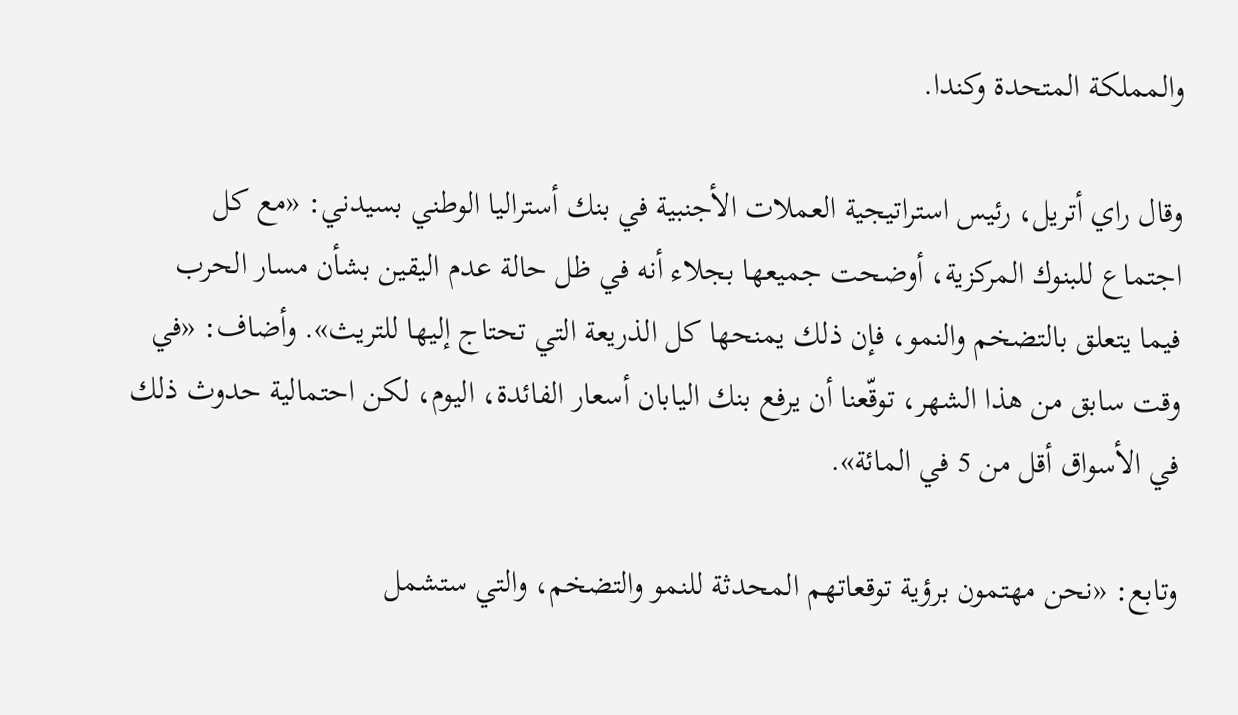والمملكة المتحدة وكندا.

وقال راي أتريل، رئيس استراتيجية العملات الأجنبية في بنك أستراليا الوطني بسيدني: «مع كل اجتماع للبنوك المركزية، أوضحت جميعها بجلاء أنه في ظل حالة عدم اليقين بشأن مسار الحرب فيما يتعلق بالتضخم والنمو، فإن ذلك يمنحها كل الذريعة التي تحتاج إليها للتريث». وأضاف: «في وقت سابق من هذا الشهر، توقّعنا أن يرفع بنك اليابان أسعار الفائدة، اليوم، لكن احتمالية حدوث ذلك في الأسواق أقل من 5 في المائة».

وتابع: «نحن مهتمون برؤية توقعاتهم المحدثة للنمو والتضخم، والتي ستشمل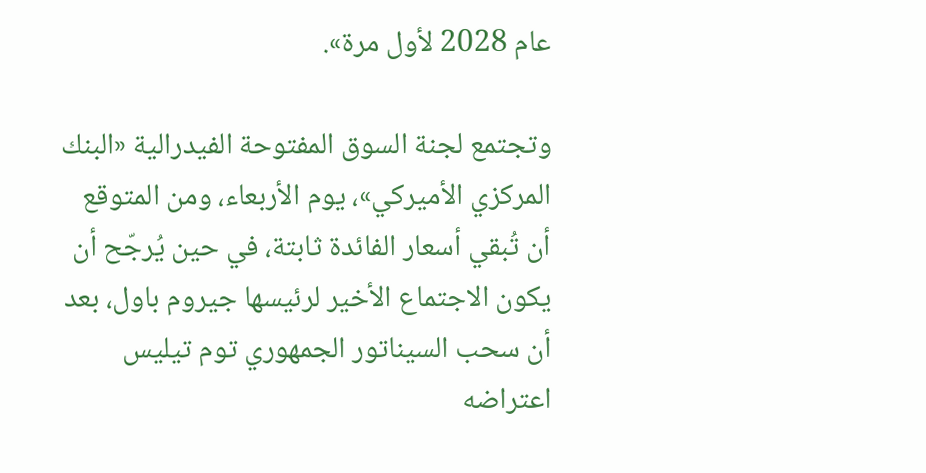عام 2028 لأول مرة».

وتجتمع لجنة السوق المفتوحة الفيدرالية «البنك المركزي الأميركي»، يوم الأربعاء، ومن المتوقع أن تُبقي أسعار الفائدة ثابتة، في حين يُرجّح أن يكون الاجتماع الأخير لرئيسها جيروم باول، بعد أن سحب السيناتور الجمهوري توم تيليس اعتراضه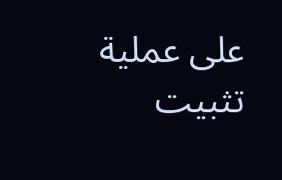على عملية تثبيت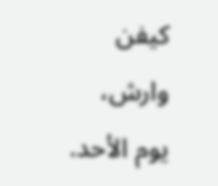كيفن وارش، يوم الأحد.